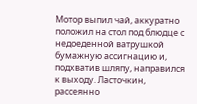Мотор выпил чай, аккуратно положил на стол под блюдце с недоеденной ватрушкой бумажную ассигнацию и, подхватив шляпу, направился к выходу. Ласточкин, рассеянно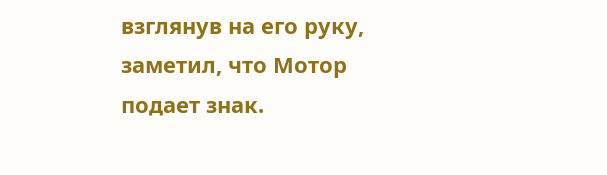взглянув на его руку, заметил, что Мотор подает знак.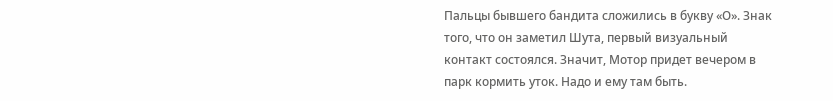Пальцы бывшего бандита сложились в букву «О». Знак того, что он заметил Шута, первый визуальный контакт состоялся. Значит, Мотор придет вечером в парк кормить уток. Надо и ему там быть.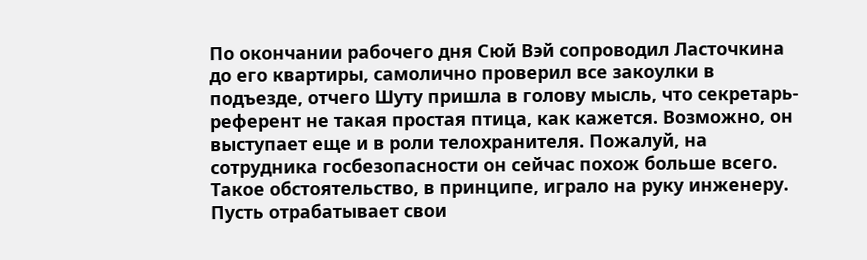По окончании рабочего дня Сюй Вэй сопроводил Ласточкина до его квартиры, самолично проверил все закоулки в подъезде, отчего Шуту пришла в голову мысль, что секретарь-референт не такая простая птица, как кажется. Возможно, он выступает еще и в роли телохранителя. Пожалуй, на сотрудника госбезопасности он сейчас похож больше всего. Такое обстоятельство, в принципе, играло на руку инженеру. Пусть отрабатывает свои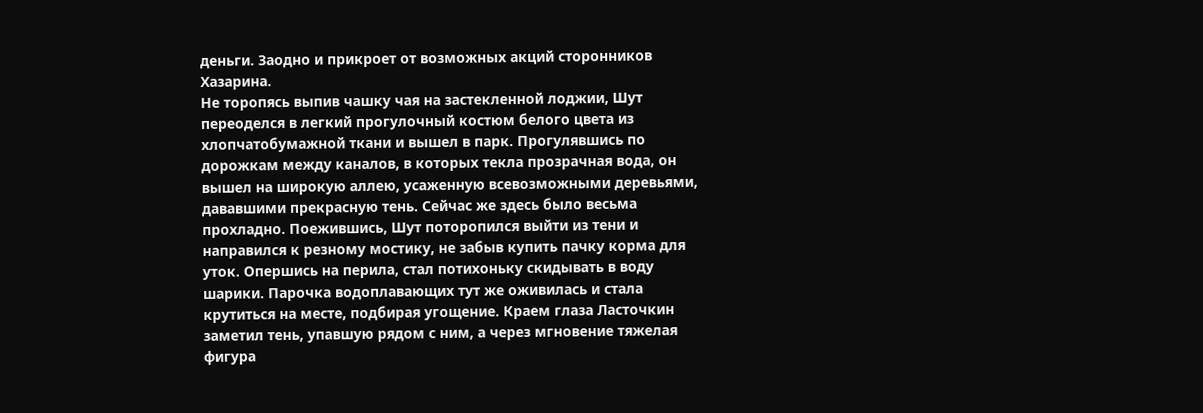деньги. Заодно и прикроет от возможных акций сторонников Хазарина.
Не торопясь выпив чашку чая на застекленной лоджии, Шут переоделся в легкий прогулочный костюм белого цвета из хлопчатобумажной ткани и вышел в парк. Прогулявшись по дорожкам между каналов, в которых текла прозрачная вода, он вышел на широкую аллею, усаженную всевозможными деревьями, дававшими прекрасную тень. Сейчас же здесь было весьма прохладно. Поежившись, Шут поторопился выйти из тени и направился к резному мостику, не забыв купить пачку корма для уток. Опершись на перила, стал потихоньку скидывать в воду шарики. Парочка водоплавающих тут же оживилась и стала крутиться на месте, подбирая угощение. Краем глаза Ласточкин заметил тень, упавшую рядом с ним, а через мгновение тяжелая фигура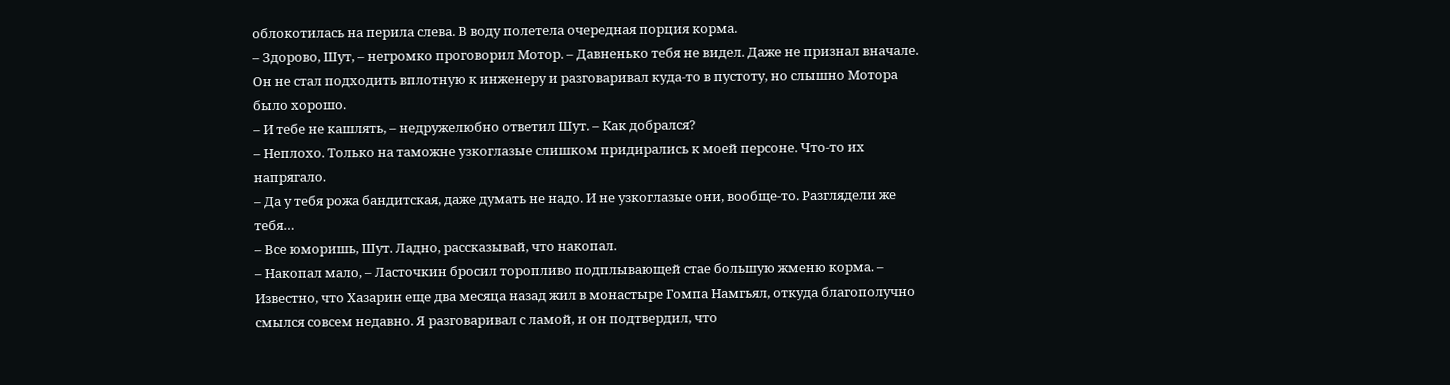облокотилась на перила слева. В воду полетела очередная порция корма.
– Здорово, Шут, – негромко проговорил Мотор. – Давненько тебя не видел. Даже не признал вначале.
Он не стал подходить вплотную к инженеру и разговаривал куда-то в пустоту, но слышно Мотора было хорошо.
– И тебе не кашлять, – недружелюбно ответил Шут. – Как добрался?
– Неплохо. Только на таможне узкоглазые слишком придирались к моей персоне. Что-то их напрягало.
– Да у тебя рожа бандитская, даже думать не надо. И не узкоглазые они, вообще-то. Разглядели же тебя…
– Все юморишь, Шут. Ладно, рассказывай, что накопал.
– Накопал мало, – Ласточкин бросил торопливо подплывающей стае большую жменю корма. – Известно, что Хазарин еще два месяца назад жил в монастыре Гомпа Намгьял, откуда благополучно смылся совсем недавно. Я разговаривал с ламой, и он подтвердил, что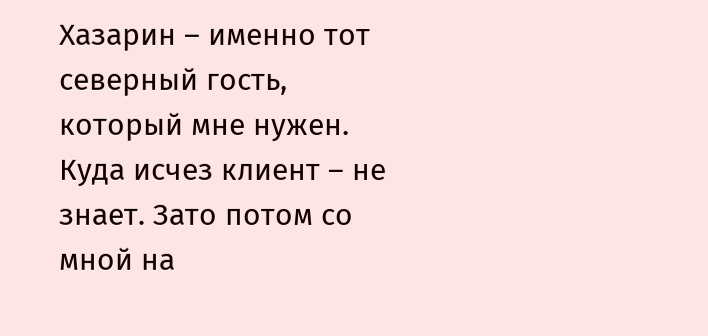Хазарин – именно тот северный гость, который мне нужен. Куда исчез клиент – не знает. Зато потом со мной на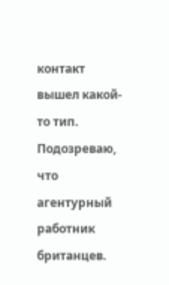контакт вышел какой-то тип. Подозреваю, что агентурный работник британцев.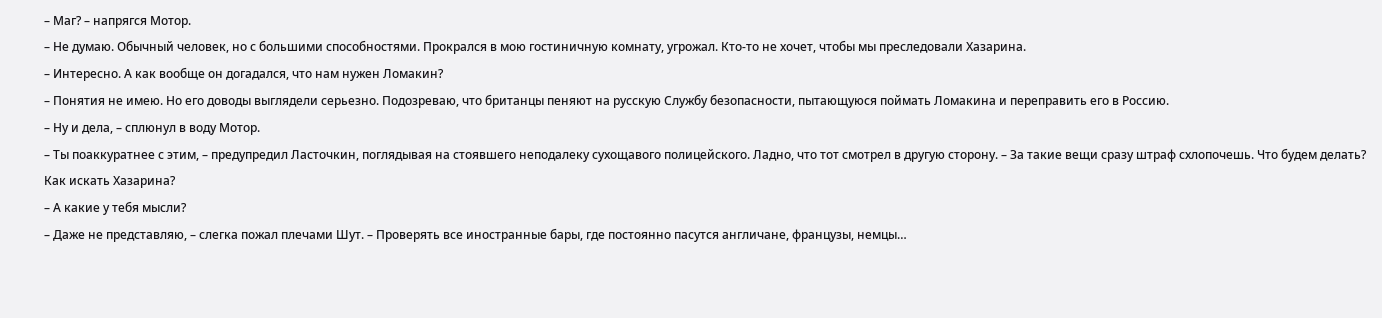– Маг? – напрягся Мотор.
– Не думаю. Обычный человек, но с большими способностями. Прокрался в мою гостиничную комнату, угрожал. Кто-то не хочет, чтобы мы преследовали Хазарина.
– Интересно. А как вообще он догадался, что нам нужен Ломакин?
– Понятия не имею. Но его доводы выглядели серьезно. Подозреваю, что британцы пеняют на русскую Службу безопасности, пытающуюся поймать Ломакина и переправить его в Россию.
– Ну и дела, – сплюнул в воду Мотор.
– Ты поаккуратнее с этим, – предупредил Ласточкин, поглядывая на стоявшего неподалеку сухощавого полицейского. Ладно, что тот смотрел в другую сторону. – За такие вещи сразу штраф схлопочешь. Что будем делать? Как искать Хазарина?
– А какие у тебя мысли?
– Даже не представляю, – слегка пожал плечами Шут. – Проверять все иностранные бары, где постоянно пасутся англичане, французы, немцы…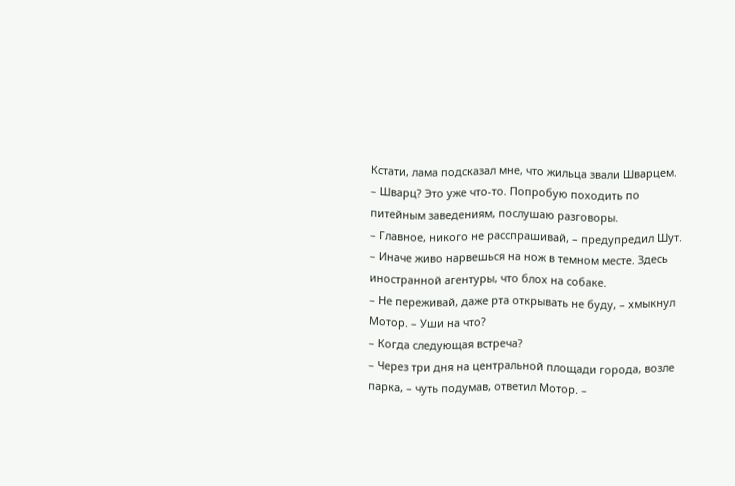Кстати, лама подсказал мне, что жильца звали Шварцем.
– Шварц? Это уже что-то. Попробую походить по питейным заведениям, послушаю разговоры.
– Главное, никого не расспрашивай, – предупредил Шут. – Иначе живо нарвешься на нож в темном месте. Здесь иностранной агентуры, что блох на собаке.
– Не переживай, даже рта открывать не буду, – хмыкнул Мотор. – Уши на что?
– Когда следующая встреча?
– Через три дня на центральной площади города, возле парка, – чуть подумав, ответил Мотор. –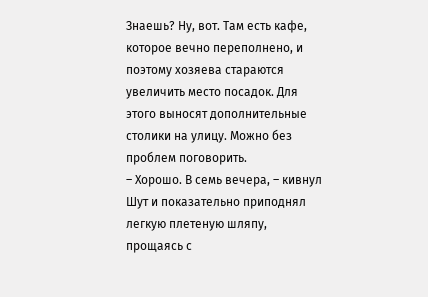Знаешь? Ну, вот. Там есть кафе, которое вечно переполнено, и поэтому хозяева стараются увеличить место посадок. Для этого выносят дополнительные столики на улицу. Можно без проблем поговорить.
– Хорошо. В семь вечера, – кивнул Шут и показательно приподнял легкую плетеную шляпу, прощаясь с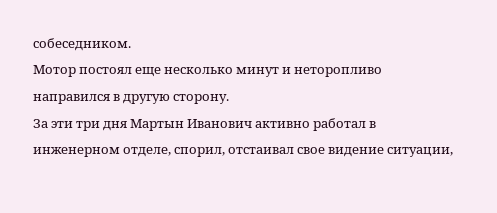собеседником.
Мотор постоял еще несколько минут и неторопливо направился в другую сторону.
За эти три дня Мартын Иванович активно работал в инженерном отделе, спорил, отстаивал свое видение ситуации,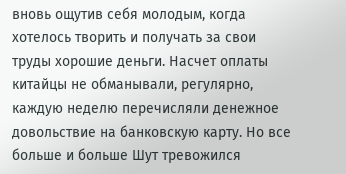вновь ощутив себя молодым, когда хотелось творить и получать за свои труды хорошие деньги. Насчет оплаты китайцы не обманывали, регулярно, каждую неделю перечисляли денежное довольствие на банковскую карту. Но все больше и больше Шут тревожился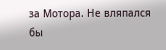за Мотора. Не вляпался бы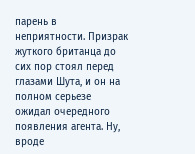парень в неприятности. Призрак жуткого британца до сих пор стоял перед глазами Шута, и он на полном серьезе ожидал очередного появления агента. Ну, вроде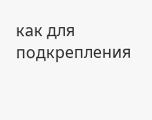как для подкрепления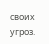своих угроз.